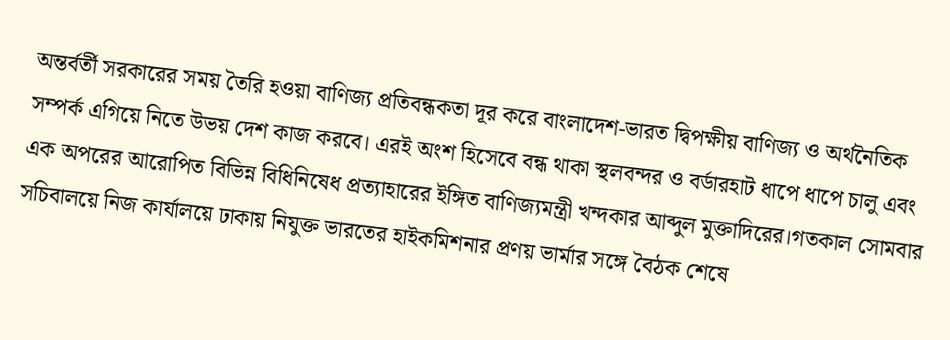অন্তর্বর্তী সরকারের সময় তৈরি হওয়া বাণিজ্য প্রতিবন্ধকতা দূর করে বাংলাদেশ-ভারত দ্বিপক্ষীয় বাণিজ্য ও অর্থনৈতিক সম্পর্ক এগিয়ে নিতে উভয় দেশ কাজ করবে। এরই অংশ হিসেবে বন্ধ থাকা স্থলবন্দর ও বর্ডারহাট ধাপে ধাপে চালু এবং এক অপরের আরোপিত বিভিন্ন বিধিনিষেধ প্রত্যাহারের ইঙ্গিত বাণিজ্যমন্ত্রী খন্দকার আব্দুল মুক্তাদিরের।গতকাল সোমবার সচিবালয়ে নিজ কার্যালয়ে ঢাকায় নিযুক্ত ভারতের হাইকমিশনার প্রণয় ভার্মার সঙ্গে বৈঠক শেষে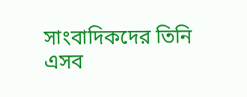সাংবাদিকদের তিনি এসব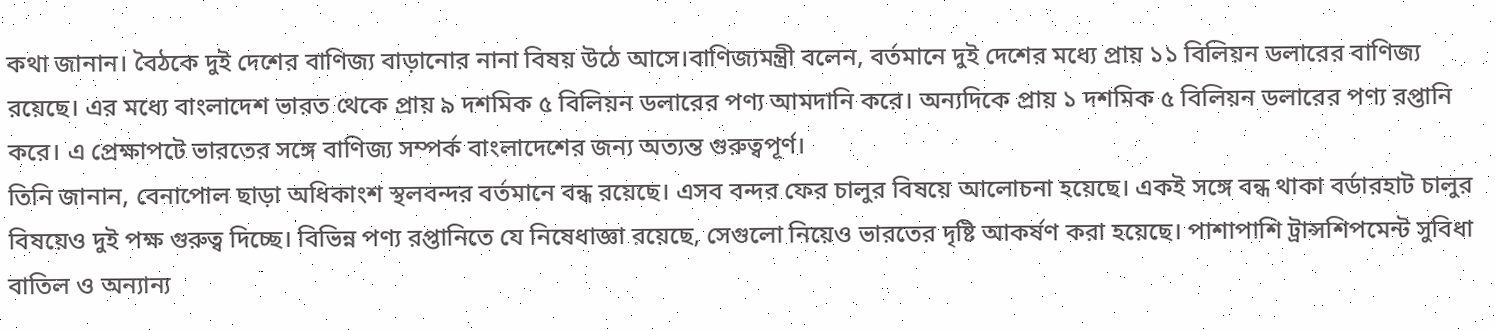কথা জানান। বৈঠকে দুই দেশের বাণিজ্য বাড়ানোর নানা বিষয় উঠে আসে।বাণিজ্যমন্ত্রী বলেন, বর্তমানে দুই দেশের মধ্যে প্রায় ১১ বিলিয়ন ডলারের বাণিজ্য রয়েছে। এর মধ্যে বাংলাদেশ ভারত থেকে প্রায় ৯ দশমিক ৫ বিলিয়ন ডলারের পণ্য আমদানি করে। অন্যদিকে প্রায় ১ দশমিক ৫ বিলিয়ন ডলারের পণ্য রপ্তানি করে। এ প্রেক্ষাপটে ভারতের সঙ্গে বাণিজ্য সম্পর্ক বাংলাদেশের জন্য অত্যন্ত গুরুত্বপূর্ণ।
তিনি জানান, বেনাপোল ছাড়া অধিকাংশ স্থলবন্দর বর্তমানে বন্ধ রয়েছে। এসব বন্দর ফের চালুর বিষয়ে আলোচনা হয়েছে। একই সঙ্গে বন্ধ থাকা বর্ডারহাট চালুর বিষয়েও দুই পক্ষ গুরুত্ব দিচ্ছে। বিভিন্ন পণ্য রপ্তানিতে যে নিষেধাজ্ঞা রয়েছে, সেগুলো নিয়েও ভারতের দৃষ্টি আকর্ষণ করা হয়েছে। পাশাপাশি ট্রান্সশিপমেন্ট সুবিধা বাতিল ও অন্যান্য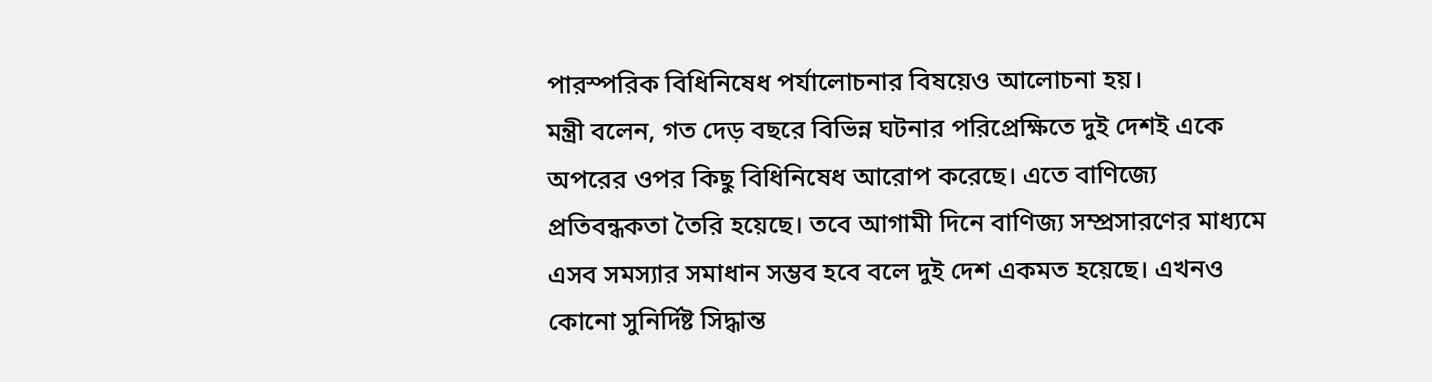পারস্পরিক বিধিনিষেধ পর্যালোচনার বিষয়েও আলোচনা হয়।
মন্ত্রী বলেন, গত দেড় বছরে বিভিন্ন ঘটনার পরিপ্রেক্ষিতে দুই দেশই একে অপরের ওপর কিছু বিধিনিষেধ আরোপ করেছে। এতে বাণিজ্যে প্রতিবন্ধকতা তৈরি হয়েছে। তবে আগামী দিনে বাণিজ্য সম্প্রসারণের মাধ্যমে এসব সমস্যার সমাধান সম্ভব হবে বলে দুই দেশ একমত হয়েছে। এখনও কোনো সুনির্দিষ্ট সিদ্ধান্ত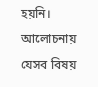হয়নি। আলোচনায় যেসব বিষয়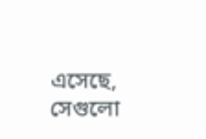এসেছে, সেগুলো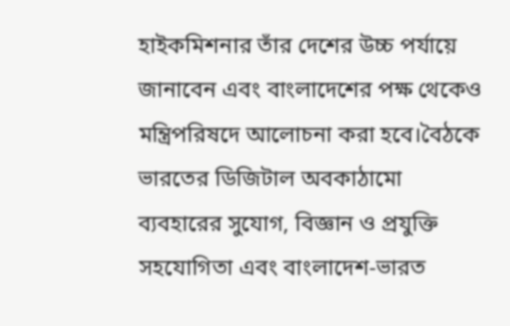হাইকমিশনার তাঁর দেশের উচ্চ পর্যায়ে জানাবেন এবং বাংলাদেশের পক্ষ থেকেও মন্ত্রিপরিষদে আলোচনা করা হবে।বৈঠকে ভারতের ডিজিটাল অবকাঠামো ব্যবহারের সুযোগ, বিজ্ঞান ও প্রযুক্তি সহযোগিতা এবং বাংলাদেশ-ভারত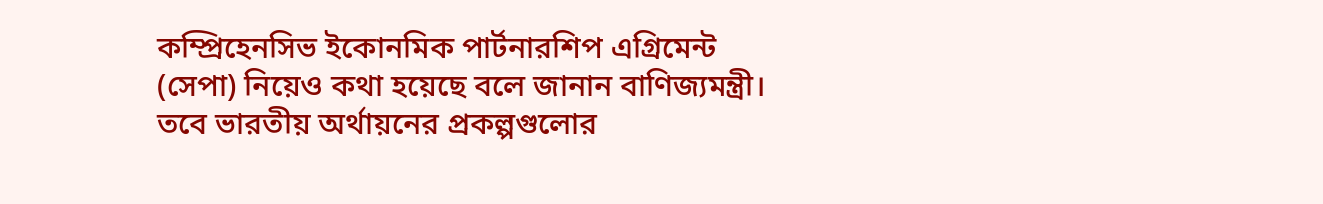কম্প্রিহেনসিভ ইকোনমিক পার্টনারশিপ এগ্রিমেন্ট (সেপা) নিয়েও কথা হয়েছে বলে জানান বাণিজ্যমন্ত্রী। তবে ভারতীয় অর্থায়নের প্রকল্পগুলোর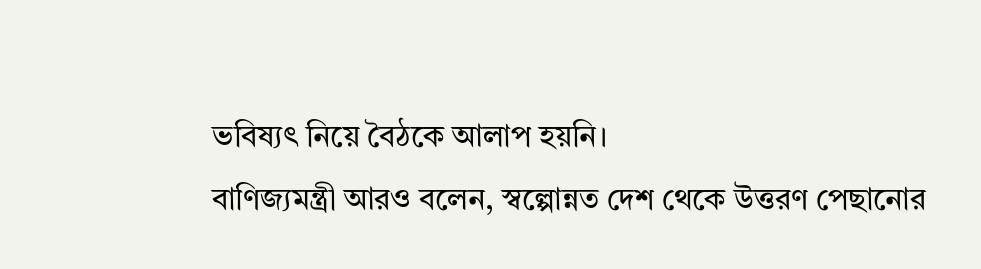ভবিষ্যৎ নিয়ে বৈঠকে আলাপ হয়নি।
বাণিজ্যমন্ত্রী আরও বলেন, স্বল্পোন্নত দেশ থেকে উত্তরণ পেছানোর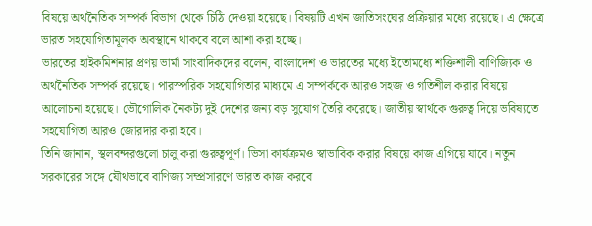বিষয়ে অর্থনৈতিক সম্পর্ক বিভাগ থেকে চিঠি দেওয়া হয়েছে। বিষয়টি এখন জাতিসংঘের প্রক্রিয়ার মধ্যে রয়েছে। এ ক্ষেত্রে ভারত সহযোগিতামূলক অবস্থানে থাকবে বলে আশা করা হচ্ছে।
ভারতের হাইকমিশনার প্রণয় ভার্মা সাংবাদিকদের বলেন, বাংলাদেশ ও ভারতের মধ্যে ইতোমধ্যে শক্তিশালী বাণিজ্যিক ও অর্থনৈতিক সম্পর্ক রয়েছে। পারস্পরিক সহযোগিতার মাধ্যমে এ সম্পর্ককে আরও সহজ ও গতিশীল করার বিষয়ে আলোচনা হয়েছে। ভৌগোলিক নৈকট্য দুই দেশের জন্য বড় সুযোগ তৈরি করেছে। জাতীয় স্বার্থকে গুরুত্ব দিয়ে ভবিষ্যতে সহযোগিতা আরও জোরদার করা হবে।
তিনি জানান, স্থলবন্দরগুলো চালু করা গুরুত্বপূর্ণ। ভিসা কার্যক্রমও স্বাভাবিক করার বিষয়ে কাজ এগিয়ে যাবে। নতুন সরকারের সঙ্গে যৌথভাবে বাণিজ্য সম্প্রসারণে ভারত কাজ করবে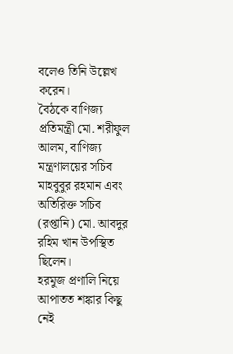বলেও তিনি উল্লেখ করেন।
বৈঠকে বাণিজ্য প্রতিমন্ত্রী মো. শরীফুল আলম, বাণিজ্য মন্ত্রণালয়ের সচিব মাহবুবুর রহমান এবং অতিরিক্ত সচিব (রপ্তানি) মো. আবদুর রহিম খান উপস্থিত ছিলেন।
হরমুজ প্রণালি নিয়ে আপাতত শঙ্কার কিছু নেই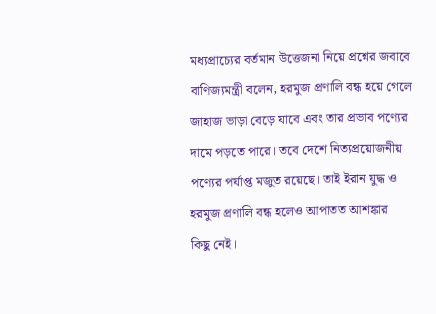মধ্যপ্রাচ্যের বর্তমান উত্তেজনা নিয়ে প্রশ্নের জবাবে বাণিজ্যমন্ত্রী বলেন, হরমুজ প্রণালি বন্ধ হয়ে গেলে জাহাজ ভাড়া বেড়ে যাবে এবং তার প্রভাব পণ্যের দামে পড়তে পারে। তবে দেশে নিত্যপ্রয়োজনীয় পণ্যের পর্যাপ্ত মজুত রয়েছে। তাই ইরান যুদ্ধ ও হরমুজ প্রণালি বন্ধ হলেও আপাতত আশঙ্কার
কিছু নেই।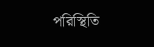পরিস্থিতি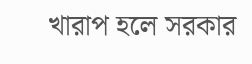খারাপ হলে সরকার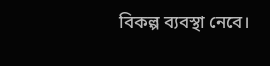বিকল্প ব্যবস্থা নেবে।